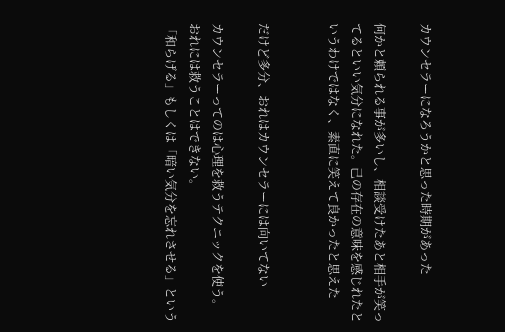カウンセラーになろうかと思った時期があった

何かと頼られる事が多いし、相談受けたあと相手が笑ってるといい気分になれた。己の存在の意味を感じれたというわけではなく、素直に笑えて良かったと思えた


だけど多分、おれはカウンセラーには向いてない

カウンセラーってのは心理を救うテクニックを使う。
おれには救うことはできない。
「和らげる」もしくは「暗い気分を忘れさせる」という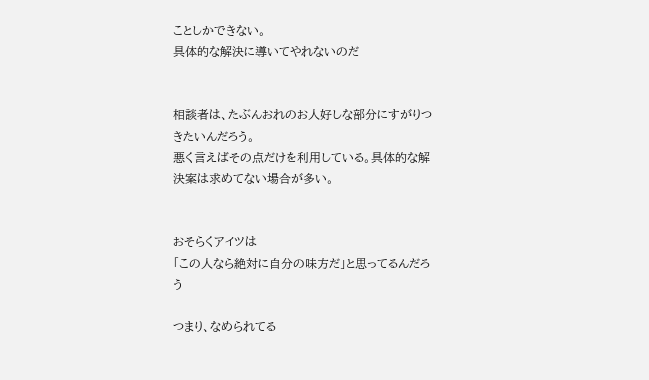ことしかできない。
具体的な解決に導いてやれないのだ


相談者は、たぶんおれのお人好しな部分にすがりつきたいんだろう。
悪く言えばその点だけを利用している。具体的な解決案は求めてない場合が多い。


おそらくアイツは
「この人なら絶対に自分の味方だ」と思ってるんだろう

つまり、なめられてる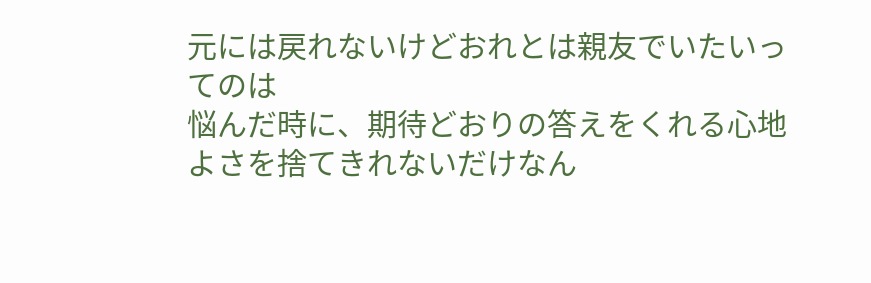元には戻れないけどおれとは親友でいたいってのは
悩んだ時に、期待どおりの答えをくれる心地よさを捨てきれないだけなん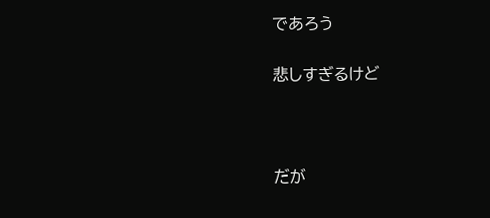であろう

悲しすぎるけど



だが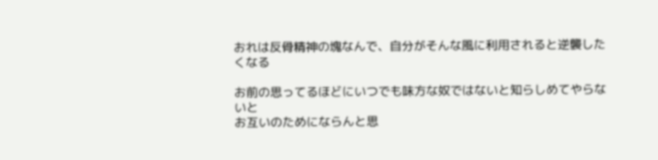おれは反骨精神の塊なんで、自分がそんな風に利用されると逆襲したくなる

お前の思ってるほどにいつでも味方な奴ではないと知らしめてやらないと
お互いのためにならんと思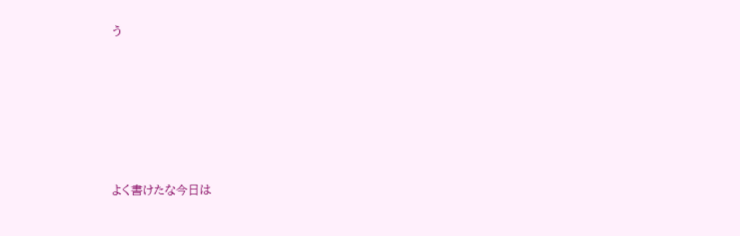う






よく書けたな今日は